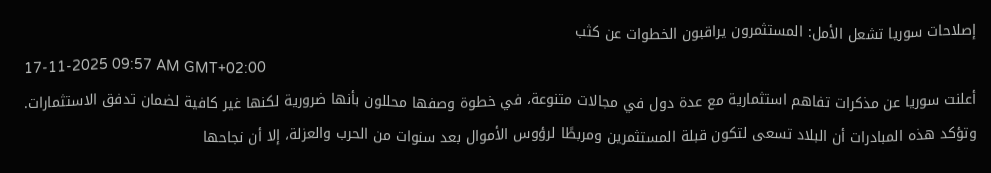إصلاحات سوريا تشعل الأمل: المستثمرون يراقبون الخطوات عن كثب
17-11-2025 09:57 AM GMT+02:00
أعلنت سوريا عن مذكرات تفاهم استثمارية مع عدة دول في مجالات متنوعة، في خطوة وصفها محللون بأنها ضرورية لكنها غير كافية لضمان تدفق الاستثمارات. وتؤكد هذه المبادرات أن البلاد تسعى لتكون قبلة المستثمرين ومربطًا لرؤوس الأموال بعد سنوات من الحرب والعزلة، إلا أن نجاحها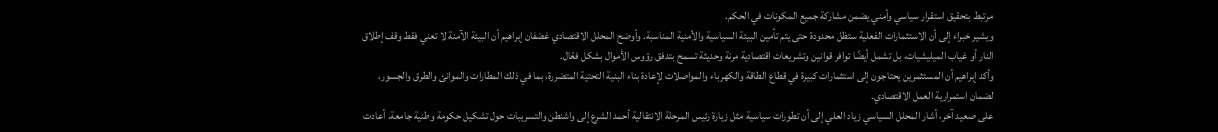مرتبط بتحقيق استقرار سياسي وأمني يضمن مشاركة جميع المكونات في الحكم.
ويشير خبراء إلى أن الاستثمارات الفعلية ستظل محدودة حتى يتم تأمين البيئة السياسية والأمنية المناسبة. وأوضح المحلل الاقتصادي غضفان إبراهيم أن البيئة الآمنة لا تعني فقط وقف إطلاق النار أو غياب الميليشيات، بل تشمل أيضًا توافر قوانين وتشريعات اقتصادية مرنة وحديثة تسمح بتدفق رؤوس الأموال بشكل فعّال.
وأكد إبراهيم أن المستثمرين يحتاجون إلى استثمارات كبيرة في قطاع الطاقة والكهرباء والمواصلات لإعادة بناء البنية التحتية المتضررة، بما في ذلك المطارات والموانئ والطرق والجسور، لضمان استمرارية العمل الاقتصادي.
على صعيد آخر، أشار المحلل السياسي زياد العلي إلى أن تطورات سياسية مثل زيارة رئيس المرحلة الانتقالية أحمد الشرع إلى واشنطن والتسريبات حول تشكيل حكومة وطنية جامعة، أعادت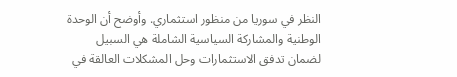النظر في سوريا من منظور استثماري. وأوضح أن الوحدة الوطنية والمشاركة السياسية الشاملة هي السبيل لضمان تدفق الاستثمارات وحل المشكلات العالقة في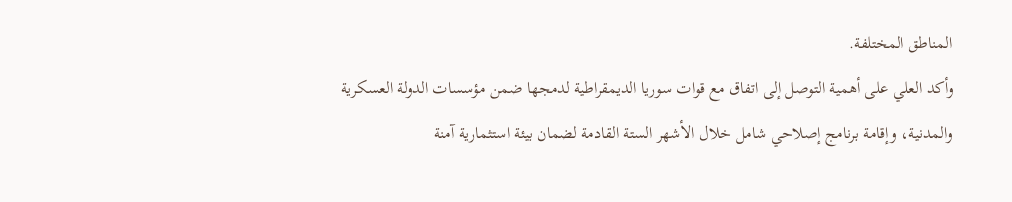المناطق المختلفة.
وأكد العلي على أهمية التوصل إلى اتفاق مع قوات سوريا الديمقراطية لدمجها ضمن مؤسسات الدولة العسكرية والمدنية، وإقامة برنامج إصلاحي شامل خلال الأشهر الستة القادمة لضمان بيئة استثمارية آمنة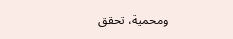ومحمية، تحقق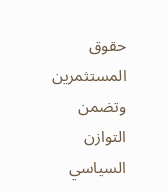حقوق المستثمرين وتضمن التوازن السياسي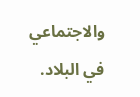والاجتماعي في البلاد.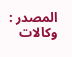المصدر : وكالات